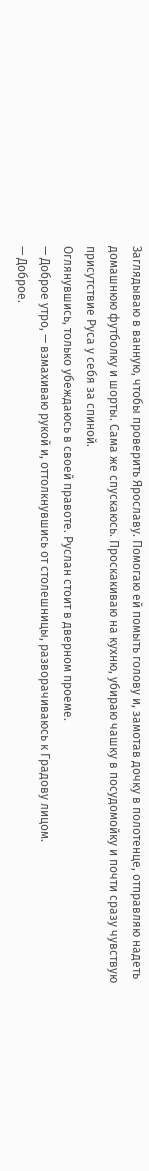Заглядываю в ванную, чтобы проверить Ярославу. Помогаю ей помыть голову и, замотав дочку в полотенце, отправляю надеть домашнюю футболку и шорты. Сама же спускаюсь. Проскакиваю на кухню, убираю чашку в посудомойку и почти сразу чувствую присутствие Руса у себя за спиной.
Оглянувшись, только убеждаюсь в своей правоте. Руслан стоит в дверном проеме.
— Доброе утро, — взмахиваю рукой и, оттолкнувшись от столешницы, разворачиваюсь к Градову лицом.
— Доброе.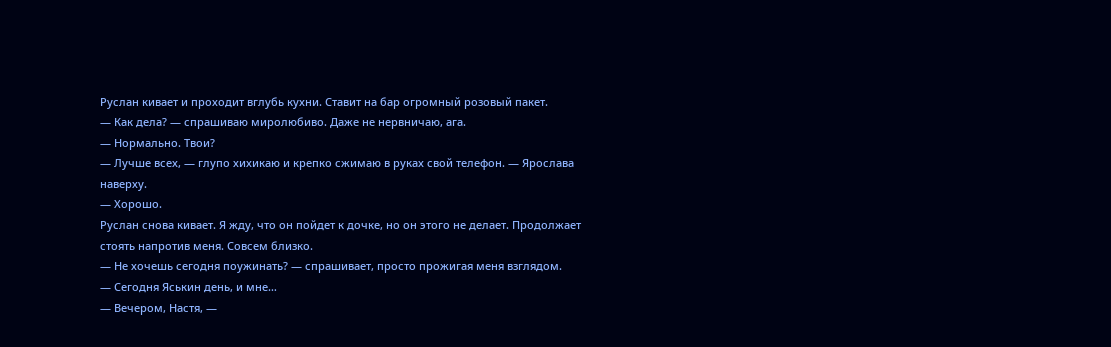Руслан кивает и проходит вглубь кухни. Ставит на бар огромный розовый пакет.
— Как дела? — спрашиваю миролюбиво. Даже не нервничаю, ага.
— Нормально. Твои?
— Лучше всех, — глупо хихикаю и крепко сжимаю в руках свой телефон. — Ярослава наверху.
— Хорошо.
Руслан снова кивает. Я жду, что он пойдет к дочке, но он этого не делает. Продолжает стоять напротив меня. Совсем близко.
— Не хочешь сегодня поужинать? — спрашивает, просто прожигая меня взглядом.
— Сегодня Яськин день, и мне…
— Вечером, Настя, —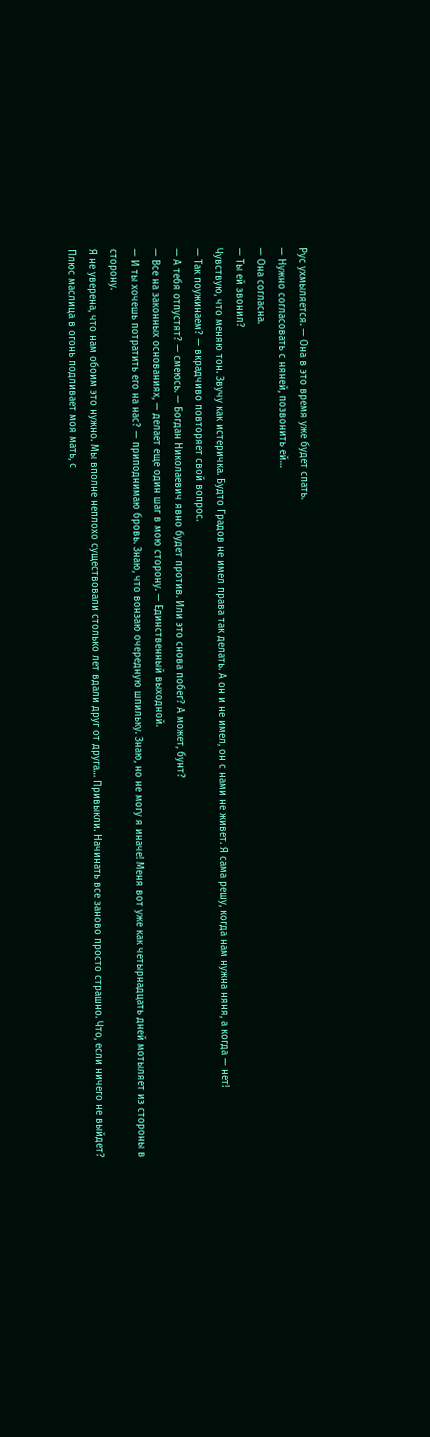Рус ухмыляется. — Она в это время уже будет спать.
— Нужно согласовать с няней, позвонить ей…
— Она согласна.
— Ты ей звонил?
Чувствую, что меняю тон. Звучу как истеричка. Будто Градов не имел права так делать. А он и не имел, он с нами не живет. Я сама решу, когда нам нужна няня, а когда — нет!
— Так поужинаем? — вкрадчиво повторяет свой вопрос.
— А тебя отпустят? — смеюсь. — Богдан Николаевич явно будет против. Или это снова побег? А может, бунт?
— Все на законных основаниях, — делает еще один шаг в мою сторону. — Единственный выходной.
— И ты хочешь потратить его на нас? — приподнимаю бровь. Знаю, что вонзаю очередную шпильку. Знаю, но не могу я иначе! Меня вот уже как четырнадцать дней мотыляет из стороны в сторону.
Я не уверена, что нам обоим это нужно. Мы вполне неплохо существовали столько лет вдали друг от друга… Привыкли. Начинать все заново просто страшно. Что, если ничего не выйдет?
Плюс маслица в огонь подливает моя мать, с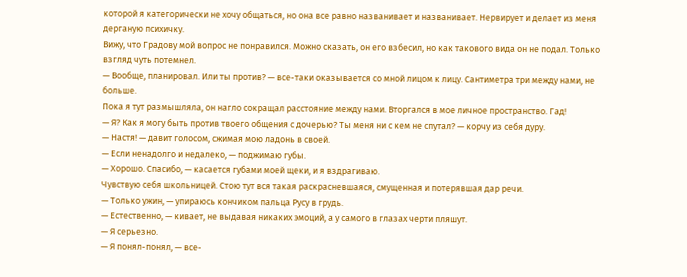которой я категорически не хочу общаться, но она все равно названивает и названивает. Нервирует и делает из меня дерганую психичку.
Вижу, что Градову мой вопрос не понравился. Можно сказать, он его взбесил, но как такового вида он не подал. Только взгляд чуть потемнел.
— Вообще, планировал. Или ты против? — все-таки оказывается со мной лицом к лицу. Сантиметра три между нами, не больше.
Пока я тут размышляла, он нагло сокращал расстояние между нами. Вторгался в мое личное пространство. Гад!
— Я? Как я могу быть против твоего общения с дочерью? Ты меня ни с кем не спутал? — корчу из себя дуру.
— Настя! — давит голосом, сжимая мою ладонь в своей.
— Если ненадолго и недалеко, — поджимаю губы.
— Хорошо. Спасибо, — касается губами моей щеки, и я вздрагиваю.
Чувствую себя школьницей. Стою тут вся такая раскрасневшаяся, смущенная и потерявшая дар речи.
— Только ужин, — упираюсь кончиком пальца Русу в грудь.
— Естественно, — кивает, не выдавая никаких эмоций, а у самого в глазах черти пляшут.
— Я серьезно.
— Я понял-понял, — все-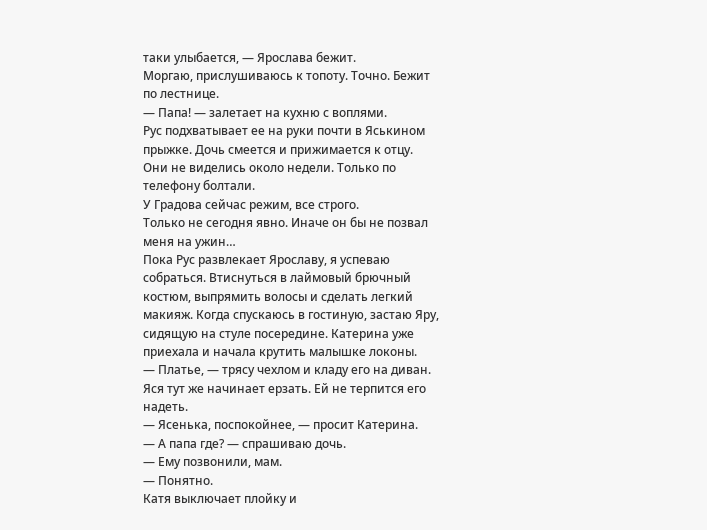таки улыбается, — Ярослава бежит.
Моргаю, прислушиваюсь к топоту. Точно. Бежит по лестнице.
— Папа! — залетает на кухню с воплями.
Рус подхватывает ее на руки почти в Яськином прыжке. Дочь смеется и прижимается к отцу. Они не виделись около недели. Только по телефону болтали.
У Градова сейчас режим, все строго.
Только не сегодня явно. Иначе он бы не позвал меня на ужин…
Пока Рус развлекает Ярославу, я успеваю собраться. Втиснуться в лаймовый брючный костюм, выпрямить волосы и сделать легкий макияж. Когда спускаюсь в гостиную, застаю Яру, сидящую на стуле посередине. Катерина уже приехала и начала крутить малышке локоны.
— Платье, — трясу чехлом и кладу его на диван.
Яся тут же начинает ерзать. Ей не терпится его надеть.
— Ясенька, поспокойнее, — просит Катерина.
— А папа где? — спрашиваю дочь.
— Ему позвонили, мам.
— Понятно.
Катя выключает плойку и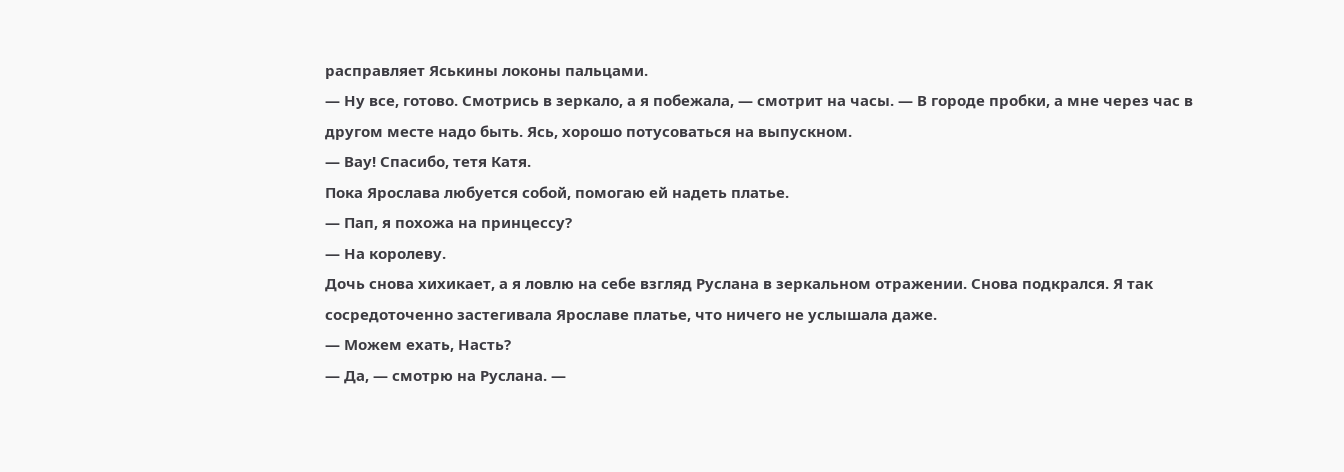расправляет Яськины локоны пальцами.
— Ну все, готово. Смотрись в зеркало, а я побежала, — смотрит на часы. — В городе пробки, а мне через час в другом месте надо быть. Ясь, хорошо потусоваться на выпускном.
— Вау! Спасибо, тетя Катя.
Пока Ярослава любуется собой, помогаю ей надеть платье.
— Пап, я похожа на принцессу?
— На королеву.
Дочь снова хихикает, а я ловлю на себе взгляд Руслана в зеркальном отражении. Снова подкрался. Я так сосредоточенно застегивала Ярославе платье, что ничего не услышала даже.
— Можем ехать, Насть?
— Да, — смотрю на Руслана. —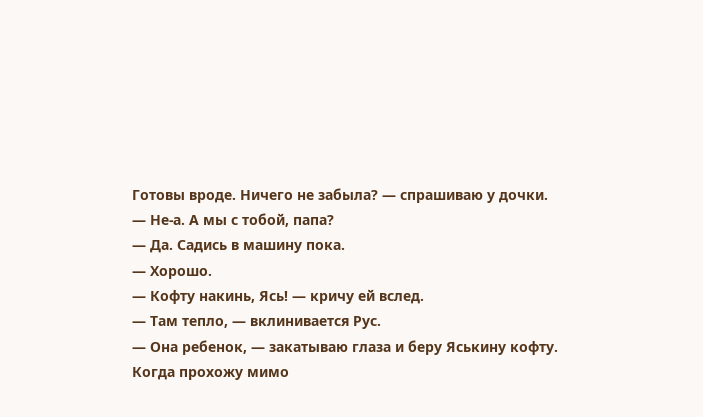Готовы вроде. Ничего не забыла? — спрашиваю у дочки.
— Не-а. А мы с тобой, папа?
— Да. Садись в машину пока.
— Хорошо.
— Кофту накинь, Ясь! — кричу ей вслед.
— Там тепло, — вклинивается Рус.
— Она ребенок, — закатываю глаза и беру Яськину кофту.
Когда прохожу мимо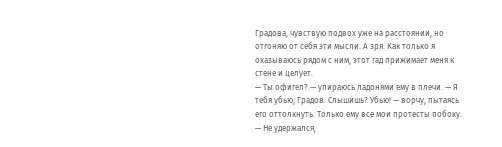Градова, чувствую подвох уже на расстоянии, но отгоняю от себя эти мысли. А зря. Как только я оказываюсь рядом с ним, этот гад прижимает меня к стене и целует.
— Ты офигел? — упираюсь ладонями ему в плечи. — Я тебя убью, Градов. Слышишь? Убью! — ворчу, пытаясь его оттолкнуть. Только ему все мои протесты побоку.
— Не удержался,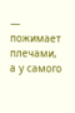— пожимает плечами, а у самого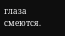глаза смеются.